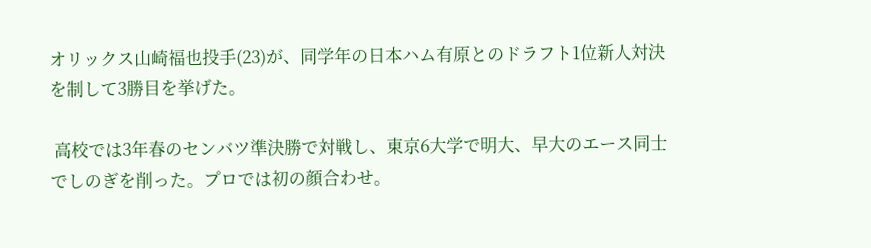オリックス山崎福也投手(23)が、同学年の日本ハム有原とのドラフト1位新人対決を制して3勝目を挙げた。

 高校では3年春のセンバツ準決勝で対戦し、東京6大学で明大、早大のエース同士でしのぎを削った。プロでは初の顔合わせ。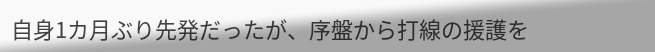自身1カ月ぶり先発だったが、序盤から打線の援護を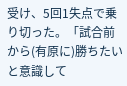受け、5回1失点で乗り切った。「試合前から(有原に)勝ちたいと意識して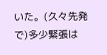いた。(久々先発で)多少緊張は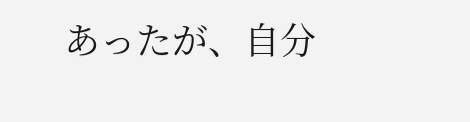あったが、自分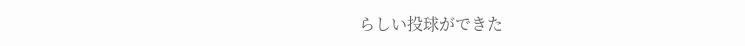らしい投球ができた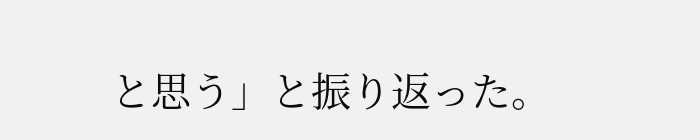と思う」と振り返った。